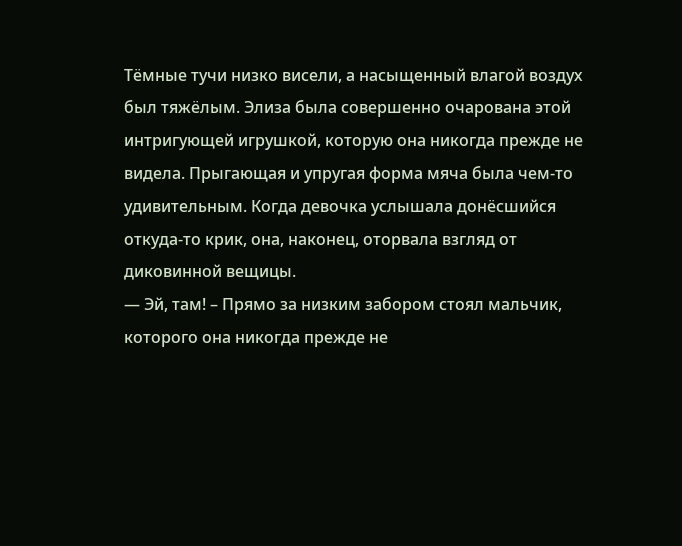Тёмные тучи низко висели, а насыщенный влагой воздух был тяжёлым. Элиза была совершенно очарована этой интригующей игрушкой, которую она никогда прежде не видела. Прыгающая и упругая форма мяча была чем-то удивительным. Когда девочка услышала донёсшийся откуда-то крик, она, наконец, оторвала взгляд от диковинной вещицы.
— Эй, там! – Прямо за низким забором стоял мальчик, которого она никогда прежде не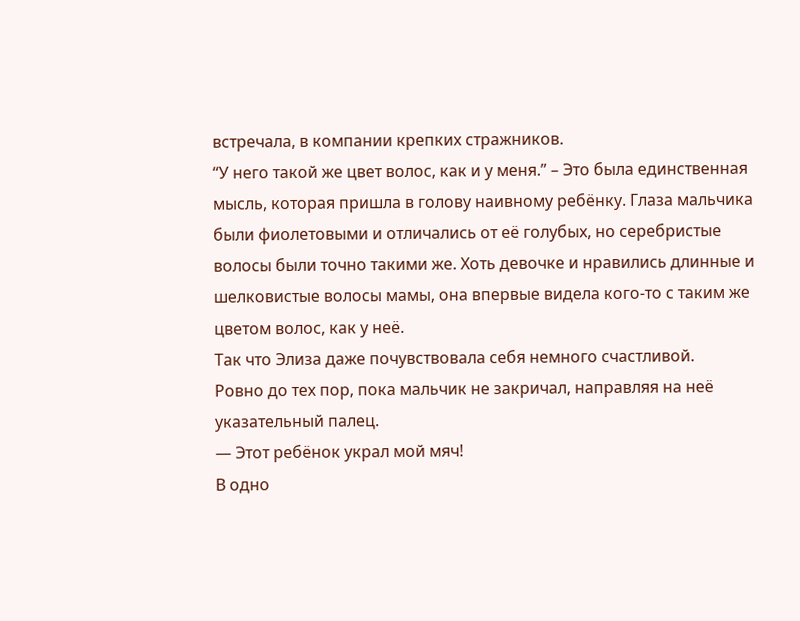встречала, в компании крепких стражников.
“У него такой же цвет волос, как и у меня.” – Это была единственная мысль, которая пришла в голову наивному ребёнку. Глаза мальчика были фиолетовыми и отличались от её голубых, но серебристые волосы были точно такими же. Хоть девочке и нравились длинные и шелковистые волосы мамы, она впервые видела кого-то с таким же цветом волос, как у неё.
Так что Элиза даже почувствовала себя немного счастливой.
Ровно до тех пор, пока мальчик не закричал, направляя на неё указательный палец.
— Этот ребёнок украл мой мяч!
В одно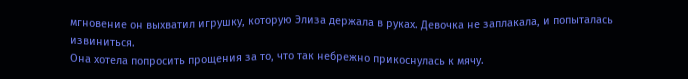мгновение он выхватил игрушку, которую Элиза держала в руках. Девочка не заплакала, и попыталась извиниться.
Она хотела попросить прощения за то, что так небрежно прикоснулась к мячу.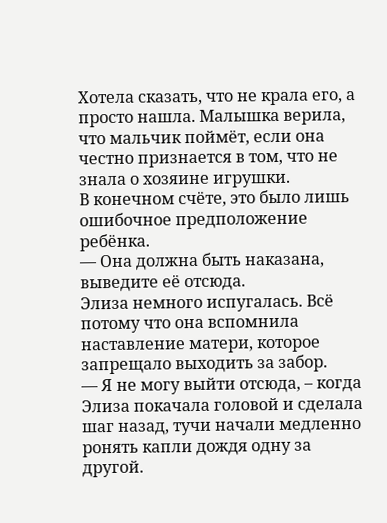Хотела сказать, что не крала его, а просто нашла. Малышка верила, что мальчик поймёт, если она честно признается в том, что не знала о хозяине игрушки.
В конечном счёте, это было лишь ошибочное предположение ребёнка.
— Она должна быть наказана, выведите её отсюда.
Элиза немного испугалась. Всё потому что она вспомнила наставление матери, которое запрещало выходить за забор.
— Я не могу выйти отсюда, – когда Элиза покачала головой и сделала шаг назад, тучи начали медленно ронять капли дождя одну за другой.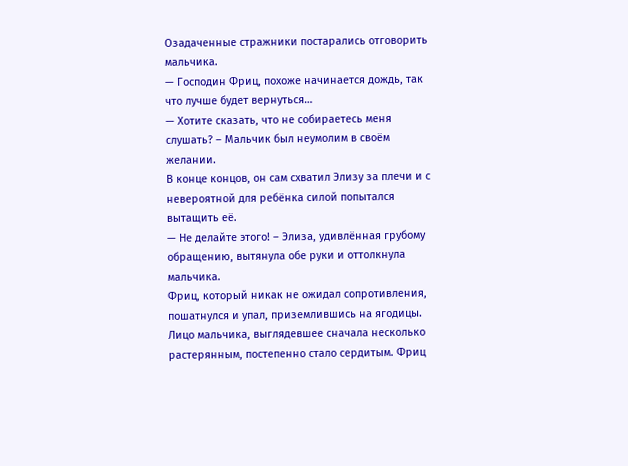Озадаченные стражники постарались отговорить мальчика.
— Господин Фриц, похоже начинается дождь, так что лучше будет вернуться…
— Хотите сказать, что не собираетесь меня слушать? – Мальчик был неумолим в своём желании.
В конце концов, он сам схватил Элизу за плечи и с невероятной для ребёнка силой попытался вытащить её.
— Не делайте этого! – Элиза, удивлённая грубому обращению, вытянула обе руки и оттолкнула мальчика.
Фриц, который никак не ожидал сопротивления, пошатнулся и упал, приземлившись на ягодицы. Лицо мальчика, выглядевшее сначала несколько растерянным, постепенно стало сердитым. Фриц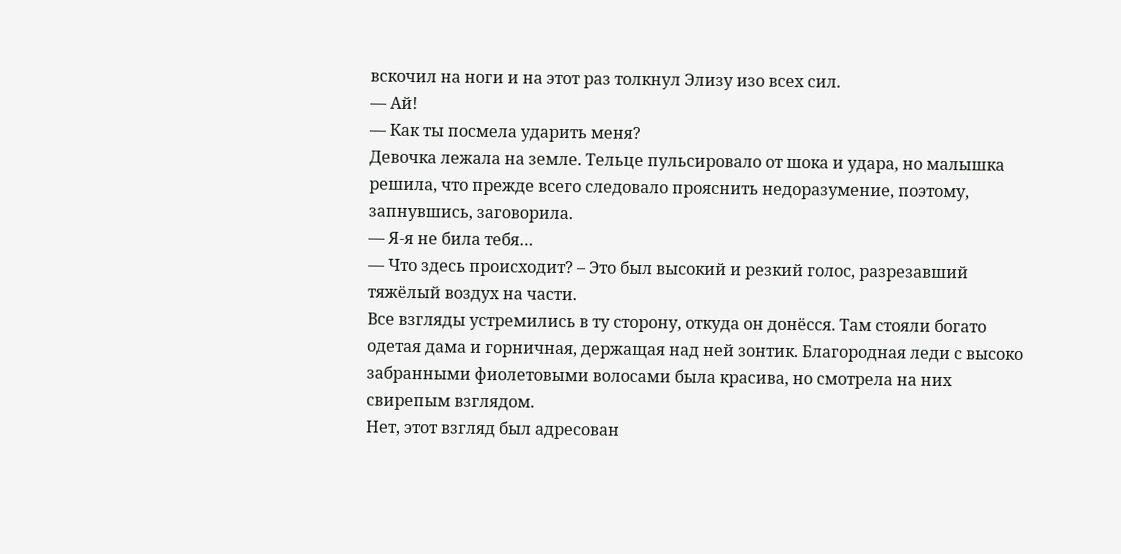вскочил на ноги и на этот раз толкнул Элизу изо всех сил.
— Ай!
— Как ты посмела ударить меня?
Девочка лежала на земле. Тельце пульсировало от шока и удара, но малышка решила, что прежде всего следовало прояснить недоразумение, поэтому, запнувшись, заговорила.
— Я-я не била тебя…
— Что здесь происходит? – Это был высокий и резкий голос, разрезавший тяжёлый воздух на части.
Все взгляды устремились в ту сторону, откуда он донёсся. Там стояли богато одетая дама и горничная, держащая над ней зонтик. Благородная леди с высоко забранными фиолетовыми волосами была красива, но смотрела на них свирепым взглядом.
Нет, этот взгляд был адресован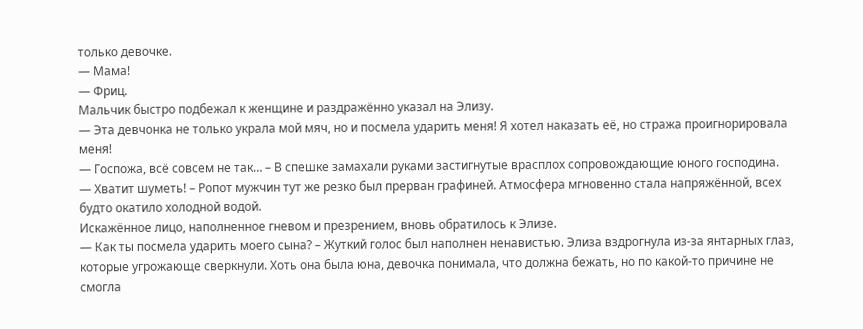только девочке.
— Мама!
— Фриц.
Мальчик быстро подбежал к женщине и раздражённо указал на Элизу.
— Эта девчонка не только украла мой мяч, но и посмела ударить меня! Я хотел наказать её, но стража проигнорировала меня!
— Госпожа, всё совсем не так… – В спешке замахали руками застигнутые врасплох сопровождающие юного господина.
— Хватит шуметь! – Ропот мужчин тут же резко был прерван графиней. Атмосфера мгновенно стала напряжённой, всех будто окатило холодной водой.
Искажённое лицо, наполненное гневом и презрением, вновь обратилось к Элизе.
— Как ты посмела ударить моего сына? – Жуткий голос был наполнен ненавистью. Элиза вздрогнула из-за янтарных глаз, которые угрожающе сверкнули. Хоть она была юна, девочка понимала, что должна бежать, но по какой-то причине не смогла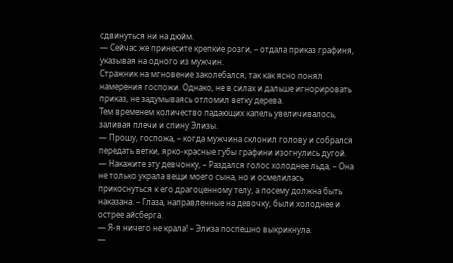сдвинуться ни на дюйм.
— Сейчас же принесите крепкие розги, – отдала приказ графиня, указывая на одного из мужчин.
Стражник на мгновение заколебался, так как ясно понял намерения госпожи. Однако, не в силах и дальше игнорировать приказ, не задумываясь отломил ветку дерева.
Тем временем количество падающих капель увеличивалось, заливая плечи и спину Элизы.
— Прошу, госпожа, – когда мужчина склонил голову и собрался передать ветки, ярко-красные губы графини изогнулись дугой.
— Накажите эту девчонку, – Раздался голос холоднее льда, – Она не только украла вещи моего сына, но и осмелилась прикоснуться к его драгоценному телу, а посему должна быть наказана. – Глаза, направленные на девочку, были холоднее и острее айсберга.
— Я-я ничего не крала! – Элиза поспешно выкрикнула.
—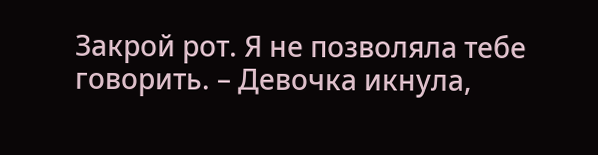Закрой рот. Я не позволяла тебе говорить. – Девочка икнула,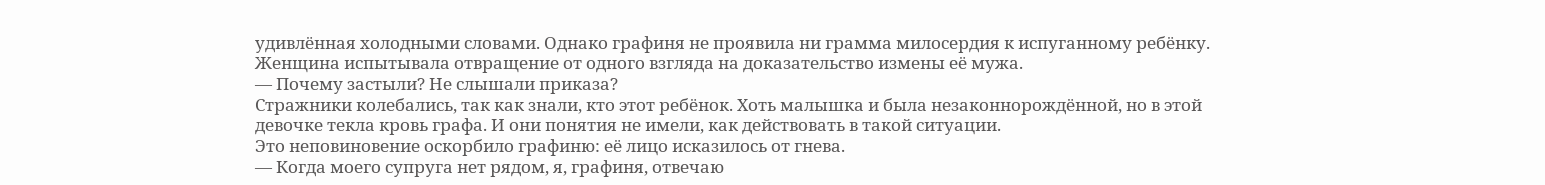удивлённая холодными словами. Однако графиня не проявила ни грамма милосердия к испуганному ребёнку. Женщина испытывала отвращение от одного взгляда на доказательство измены её мужа.
— Почему застыли? Не слышали приказа?
Стражники колебались, так как знали, кто этот ребёнок. Хоть малышка и была незаконнорождённой, но в этой девочке текла кровь графа. И они понятия не имели, как действовать в такой ситуации.
Это неповиновение оскорбило графиню: её лицо исказилось от гнева.
— Когда моего супруга нет рядом, я, графиня, отвечаю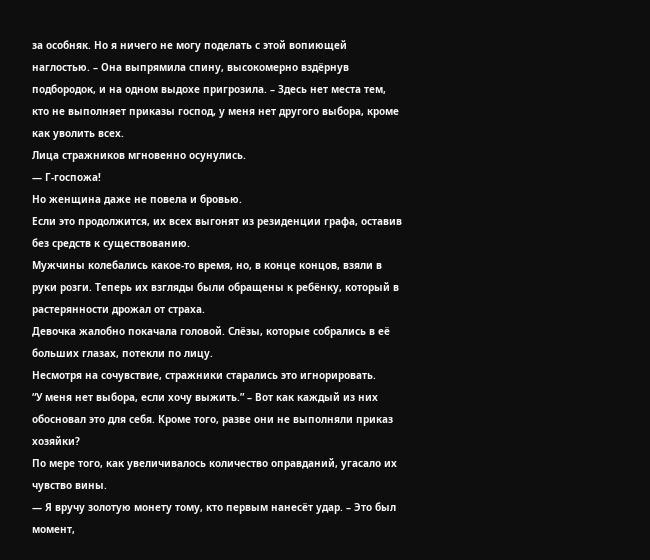за особняк. Но я ничего не могу поделать с этой вопиющей наглостью. – Она выпрямила спину, высокомерно вздёрнув подбородок, и на одном выдохе пригрозила. – Здесь нет места тем, кто не выполняет приказы господ, у меня нет другого выбора, кроме как уволить всех.
Лица стражников мгновенно осунулись.
— Г-госпожа!
Но женщина даже не повела и бровью.
Если это продолжится, их всех выгонят из резиденции графа, оставив без средств к существованию.
Мужчины колебались какое-то время, но, в конце концов, взяли в руки розги. Теперь их взгляды были обращены к ребёнку, который в растерянности дрожал от страха.
Девочка жалобно покачала головой. Слёзы, которые собрались в её больших глазах, потекли по лицу.
Несмотря на сочувствие, стражники старались это игнорировать.
“У меня нет выбора, если хочу выжить.” – Вот как каждый из них обосновал это для себя. Кроме того, разве они не выполняли приказ хозяйки?
По мере того, как увеличивалось количество оправданий, угасало их чувство вины.
— Я вручу золотую монету тому, кто первым нанесёт удар. – Это был момент,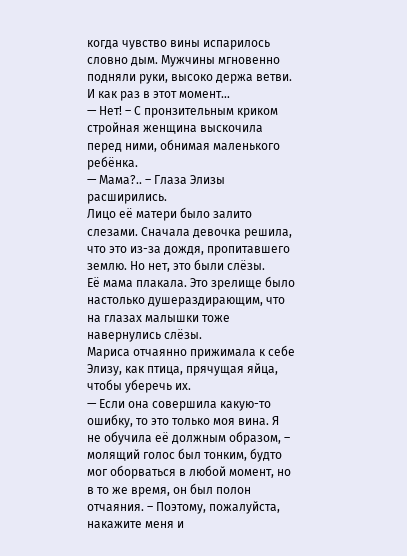когда чувство вины испарилось словно дым. Мужчины мгновенно подняли руки, высоко держа ветви.
И как раз в этот момент…
— Нет! – С пронзительным криком стройная женщина выскочила перед ними, обнимая маленького ребёнка.
— Мама?.. – Глаза Элизы расширились.
Лицо её матери было залито слезами. Сначала девочка решила, что это из-за дождя, пропитавшего землю. Но нет, это были слёзы.
Её мама плакала. Это зрелище было настолько душераздирающим, что на глазах малышки тоже навернулись слёзы.
Мариса отчаянно прижимала к себе Элизу, как птица, прячущая яйца, чтобы уберечь их.
— Если она совершила какую-то ошибку, то это только моя вина. Я не обучила её должным образом, – молящий голос был тонким, будто мог оборваться в любой момент, но в то же время, он был полон отчаяния. – Поэтому, пожалуйста, накажите меня и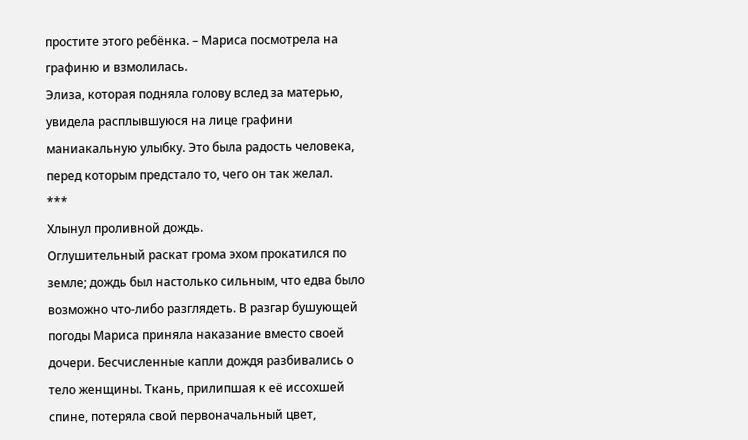простите этого ребёнка. – Мариса посмотрела на графиню и взмолилась.
Элиза, которая подняла голову вслед за матерью, увидела расплывшуюся на лице графини маниакальную улыбку. Это была радость человека, перед которым предстало то, чего он так желал.
***
Хлынул проливной дождь.
Оглушительный раскат грома эхом прокатился по земле; дождь был настолько сильным, что едва было возможно что-либо разглядеть. В разгар бушующей погоды Мариса приняла наказание вместо своей дочери. Бесчисленные капли дождя разбивались о тело женщины. Ткань, прилипшая к её иссохшей спине, потеряла свой первоначальный цвет,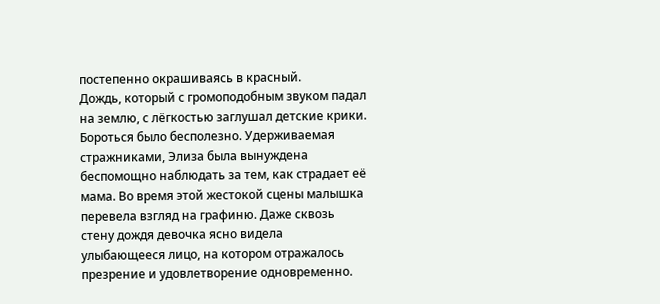постепенно окрашиваясь в красный.
Дождь, который с громоподобным звуком падал на землю, с лёгкостью заглушал детские крики. Бороться было бесполезно. Удерживаемая стражниками, Элиза была вынуждена беспомощно наблюдать за тем, как страдает её мама. Во время этой жестокой сцены малышка перевела взгляд на графиню. Даже сквозь стену дождя девочка ясно видела улыбающееся лицо, на котором отражалось презрение и удовлетворение одновременно.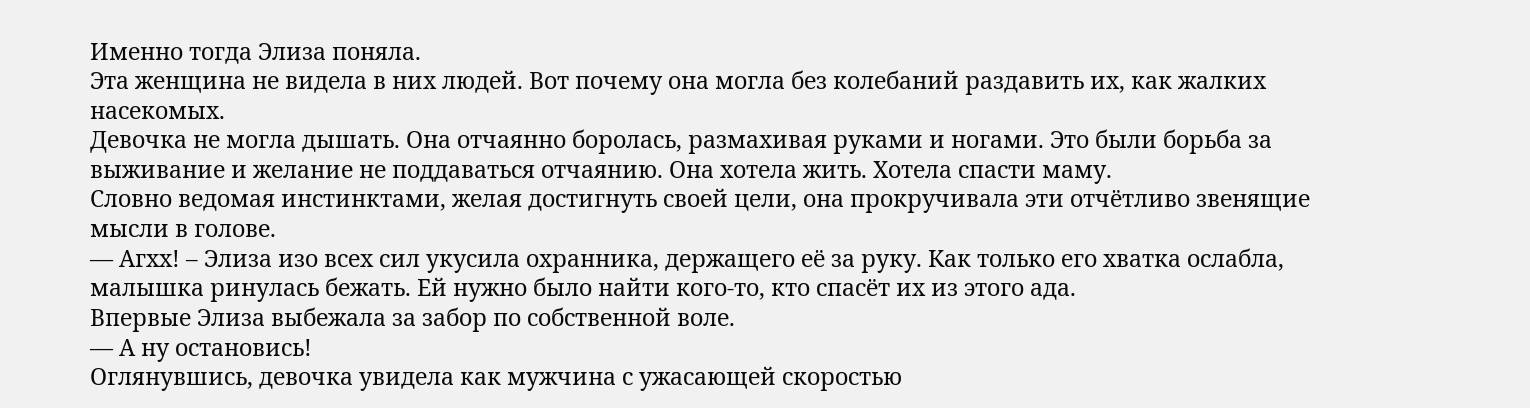Именно тогда Элиза поняла.
Эта женщина не видела в них людей. Вот почему она могла без колебаний раздавить их, как жалких насекомых.
Девочка не могла дышать. Она отчаянно боролась, размахивая руками и ногами. Это были борьба за выживание и желание не поддаваться отчаянию. Она хотела жить. Хотела спасти маму.
Словно ведомая инстинктами, желая достигнуть своей цели, она прокручивала эти отчётливо звенящие мысли в голове.
— Агхх! – Элиза изо всех сил укусила охранника, держащего её за руку. Как только его хватка ослабла, малышка ринулась бежать. Ей нужно было найти кого-то, кто спасёт их из этого ада.
Впервые Элиза выбежала за забор по собственной воле.
— А ну остановись!
Оглянувшись, девочка увидела как мужчина с ужасающей скоростью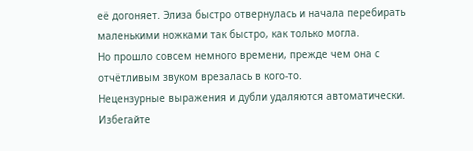её догоняет. Элиза быстро отвернулась и начала перебирать маленькими ножками так быстро, как только могла.
Но прошло совсем немного времени, прежде чем она с отчётливым звуком врезалась в кого-то.
Нецензурные выражения и дубли удаляются автоматически. Избегайте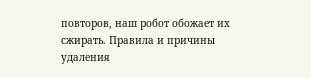повторов, наш робот обожает их сжирать. Правила и причины удаления